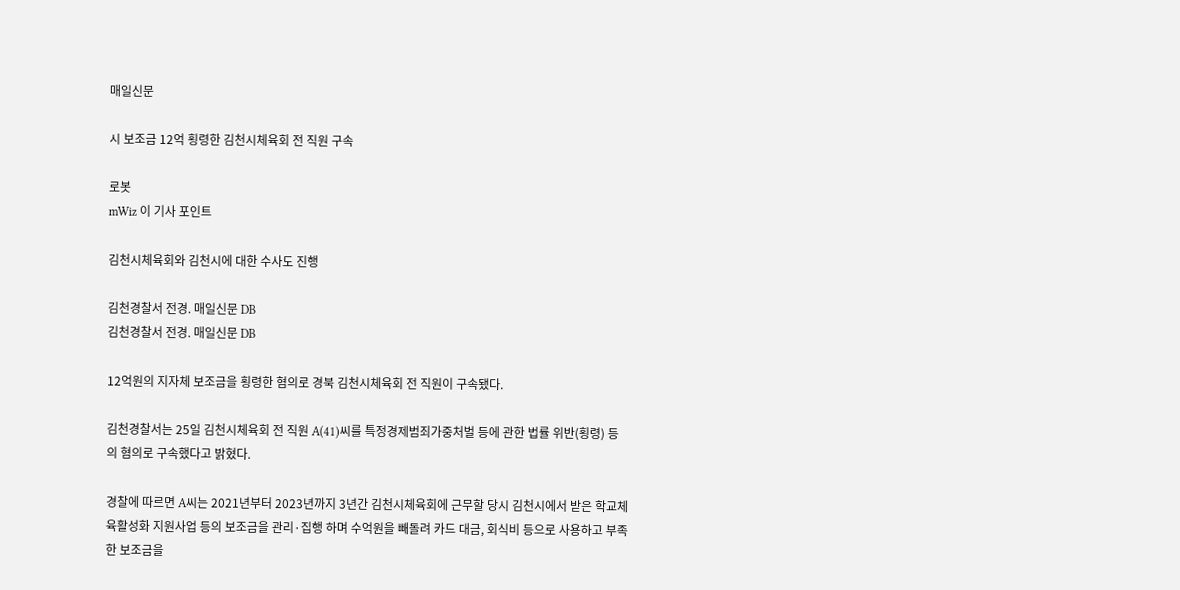매일신문

시 보조금 12억 횡령한 김천시체육회 전 직원 구속

로봇
mWiz 이 기사 포인트

김천시체육회와 김천시에 대한 수사도 진행

김천경찰서 전경. 매일신문 DB
김천경찰서 전경. 매일신문 DB

12억원의 지자체 보조금을 횡령한 혐의로 경북 김천시체육회 전 직원이 구속됐다.

김천경찰서는 25일 김천시체육회 전 직원 A(41)씨를 특정경제범죄가중처벌 등에 관한 법률 위반(횡령) 등의 혐의로 구속했다고 밝혔다.

경찰에 따르면 A씨는 2021년부터 2023년까지 3년간 김천시체육회에 근무할 당시 김천시에서 받은 학교체육활성화 지원사업 등의 보조금을 관리·집행 하며 수억원을 빼돌려 카드 대금, 회식비 등으로 사용하고 부족한 보조금을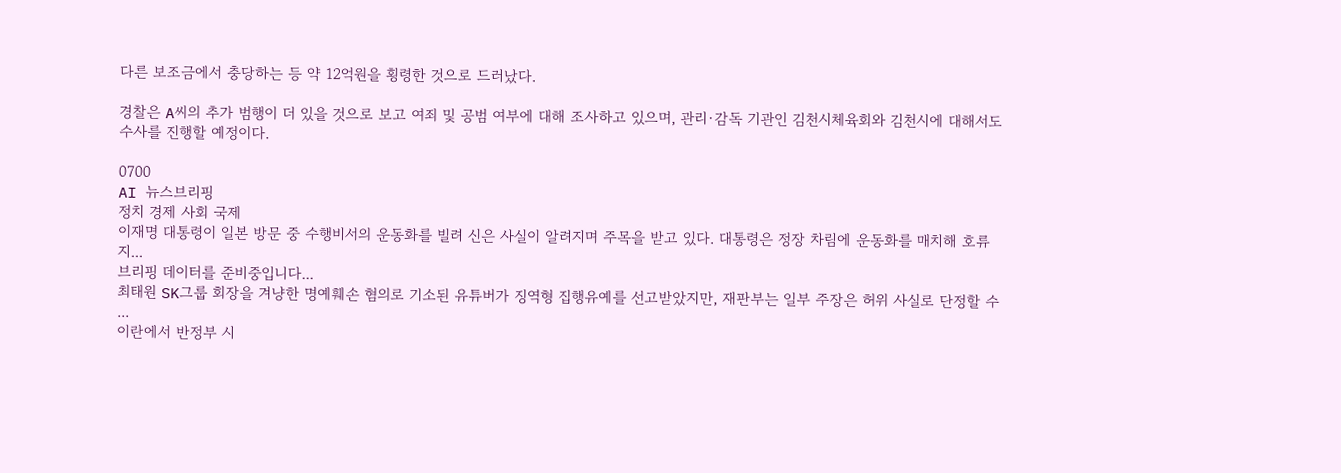다른 보조금에서 충당하는 등 약 12억원을 횡령한 것으로 드러났다.

경찰은 A씨의 추가 범행이 더 있을 것으로 보고 여죄 및 공범 여부에 대해 조사하고 있으며, 관리·감독 기관인 김천시체육회와 김천시에 대해서도 수사를 진행할 예정이다.

0700
AI 뉴스브리핑
정치 경제 사회 국제
이재명 대통령이 일본 방문 중 수행비서의 운동화를 빌려 신은 사실이 알려지며 주목을 받고 있다. 대통령은 정장 차림에 운동화를 매치해 호류지...
브리핑 데이터를 준비중입니다...
최태원 SK그룹 회장을 겨냥한 명예훼손 혐의로 기소된 유튜버가 징역형 집행유예를 선고받았지만, 재판부는 일부 주장은 허위 사실로 단정할 수 ...
이란에서 반정부 시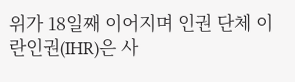위가 18일째 이어지며 인권 단체 이란인권(IHR)은 사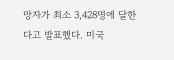망자가 최소 3,428명에 달한다고 발표했다. 미국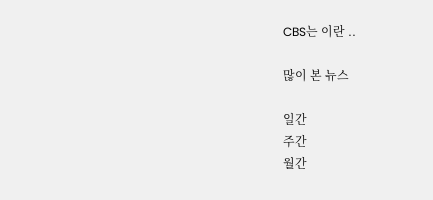CBS는 이란 ..

많이 본 뉴스

일간
주간
월간